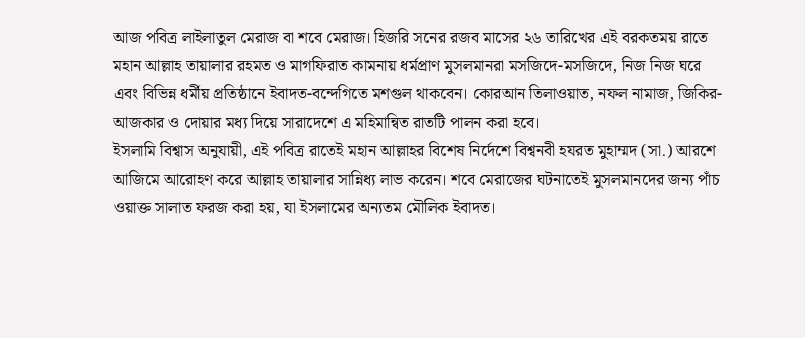আজ পবিত্র লাইলাতুল মেরাজ বা শবে মেরাজ। হিজরি সনের রজব মাসের ২৬ তারিখের এই বরকতময় রাতে মহান আল্লাহ তায়ালার রহমত ও মাগফিরাত কামনায় ধর্মপ্রাণ মুসলমানরা মসজিদে-মসজিদে, নিজ নিজ ঘরে এবং বিভিন্ন ধর্মীয় প্রতিষ্ঠানে ইবাদত-বন্দেগিতে মশগুল থাকবেন। কোরআন তিলাওয়াত, নফল নামাজ, জিকির-আজকার ও দোয়ার মধ্য দিয়ে সারাদেশে এ মহিমান্বিত রাতটি পালন করা হবে।
ইসলামি বিশ্বাস অনুযায়ী, এই পবিত্র রাতেই মহান আল্লাহর বিশেষ নির্দেশে বিশ্বনবী হযরত মুহাম্মদ (সা.) আরশে আজিমে আরোহণ করে আল্লাহ তায়ালার সান্নিধ্য লাভ করেন। শবে মেরাজের ঘটনাতেই মুসলমানদের জন্য পাঁচ ওয়াক্ত সালাত ফরজ করা হয়, যা ইসলামের অন্যতম মৌলিক ইবাদত।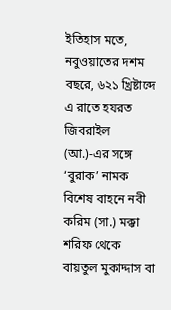ইতিহাস মতে, নবুওয়াতের দশম বছরে, ৬২১ খ্রিষ্টাব্দে এ রাতে হযরত জিবরাইল (আ.)-এর সঙ্গে ‘বুরাক’ নামক বিশেষ বাহনে নবী করিম (সা.) মক্কা শরিফ থেকে বায়তুল মুকাদ্দাস বা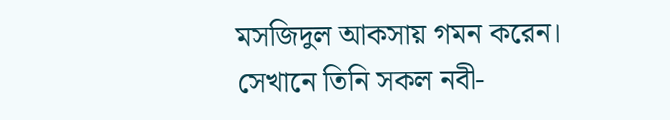মসজিদুল আকসায় গমন করেন। সেখানে তিনি সকল নবী-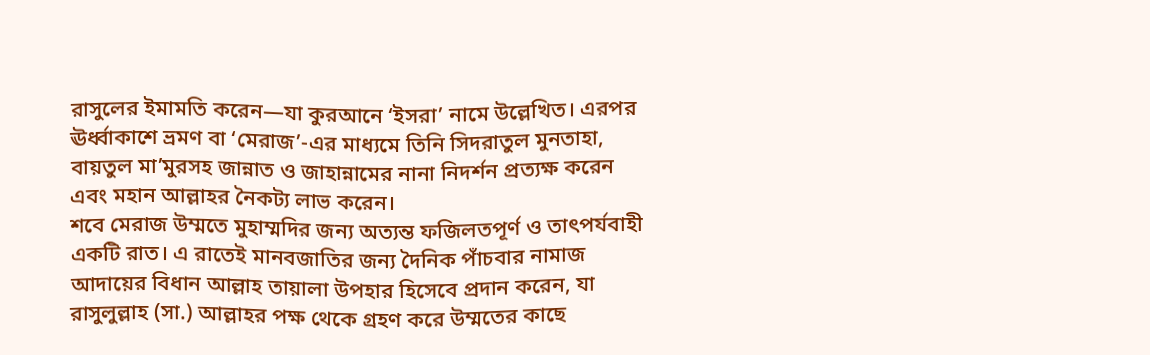রাসুলের ইমামতি করেন—যা কুরআনে ‘ইসরা’ নামে উল্লেখিত। এরপর ঊর্ধ্বাকাশে ভ্রমণ বা ‘মেরাজ’-এর মাধ্যমে তিনি সিদরাতুল মুনতাহা, বায়তুল মা’মুরসহ জান্নাত ও জাহান্নামের নানা নিদর্শন প্রত্যক্ষ করেন এবং মহান আল্লাহর নৈকট্য লাভ করেন।
শবে মেরাজ উম্মতে মুহাম্মদির জন্য অত্যন্ত ফজিলতপূর্ণ ও তাৎপর্যবাহী একটি রাত। এ রাতেই মানবজাতির জন্য দৈনিক পাঁচবার নামাজ আদায়ের বিধান আল্লাহ তায়ালা উপহার হিসেবে প্রদান করেন, যা রাসুলুল্লাহ (সা.) আল্লাহর পক্ষ থেকে গ্রহণ করে উম্মতের কাছে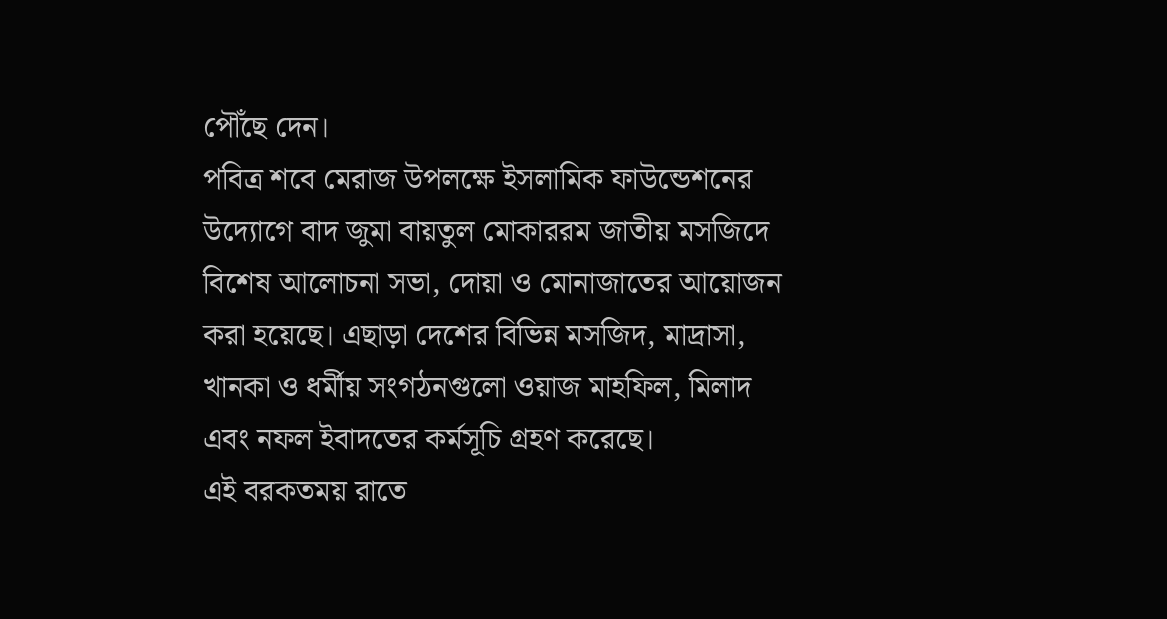পৌঁছে দেন।
পবিত্র শবে মেরাজ উপলক্ষে ইসলামিক ফাউন্ডেশনের উদ্যোগে বাদ জুমা বায়তুল মোকাররম জাতীয় মসজিদে বিশেষ আলোচনা সভা, দোয়া ও মোনাজাতের আয়োজন করা হয়েছে। এছাড়া দেশের বিভিন্ন মসজিদ, মাদ্রাসা, খানকা ও ধর্মীয় সংগঠনগুলো ওয়াজ মাহফিল, মিলাদ এবং নফল ইবাদতের কর্মসূচি গ্রহণ করেছে।
এই বরকতময় রাতে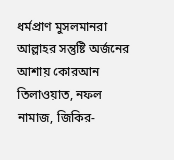ধর্মপ্রাণ মুসলমানরা আল্লাহর সন্তুষ্টি অর্জনের আশায় কোরআন তিলাওয়াত, নফল নামাজ, জিকির-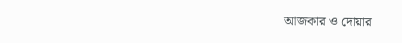আজকার ও দোয়ার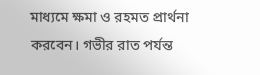মাধ্যমে ক্ষমা ও রহমত প্রার্থনা করবেন। গভীর রাত পর্যন্ত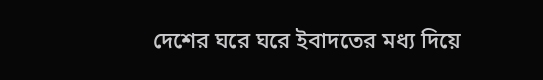দেশের ঘরে ঘরে ইবাদতের মধ্য দিয়ে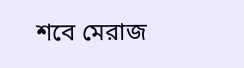শবে মেরাজ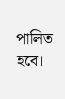পালিত হবে।